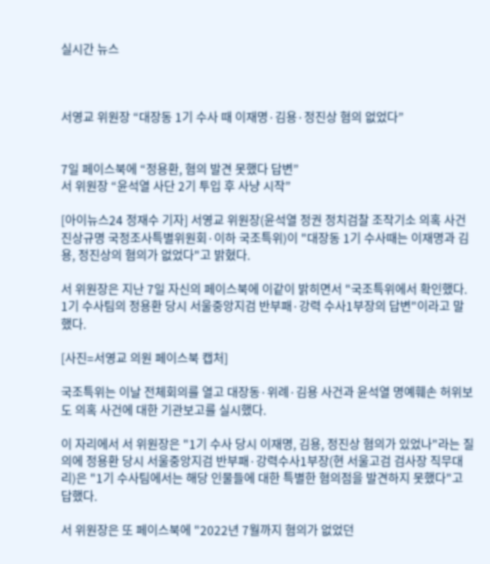실시간 뉴스



서영교 위원장 “대장동 1기 수사 때 이재명·김용·정진상 혐의 없었다”


7일 페이스북에 “정용환, 혐의 발견 못했다 답변”
서 위원장 “윤석열 사단 2기 투입 후 사냥 시작”

[아이뉴스24 정재수 기자] 서영교 위원장(윤석열 정권 정치검찰 조작기소 의혹 사건 진상규명 국정조사특별위원회·이하 국조특위)이 "대장동 1기 수사때는 이재명과 김용, 정진상의 혐의가 없었다"고 밝혔다.

서 위원장은 지난 7일 자신의 페이스북에 이같이 밝히면서 "국조특위에서 확인했다. 1기 수사팀의 정용환 당시 서울중앙지검 반부패·강력 수사1부장의 답변"이라고 말했다.

[사진=서영교 의원 페이스북 캡처]

국조특위는 이날 전체회의를 열고 대장동·위례·김용 사건과 윤석열 명예훼손 허위보도 의혹 사건에 대한 기관보고를 실시했다.

이 자리에서 서 위원장은 "1기 수사 당시 이재명, 김용, 정진상 혐의가 있었나"라는 질의에 정용환 당시 서울중앙지검 반부패·강력수사1부장(현 서울고검 검사장 직무대리)은 "1기 수사팀에서는 해당 인물들에 대한 특별한 혐의점을 발견하지 못했다"고 답했다.

서 위원장은 또 페이스북에 "2022년 7월까지 혐의가 없었던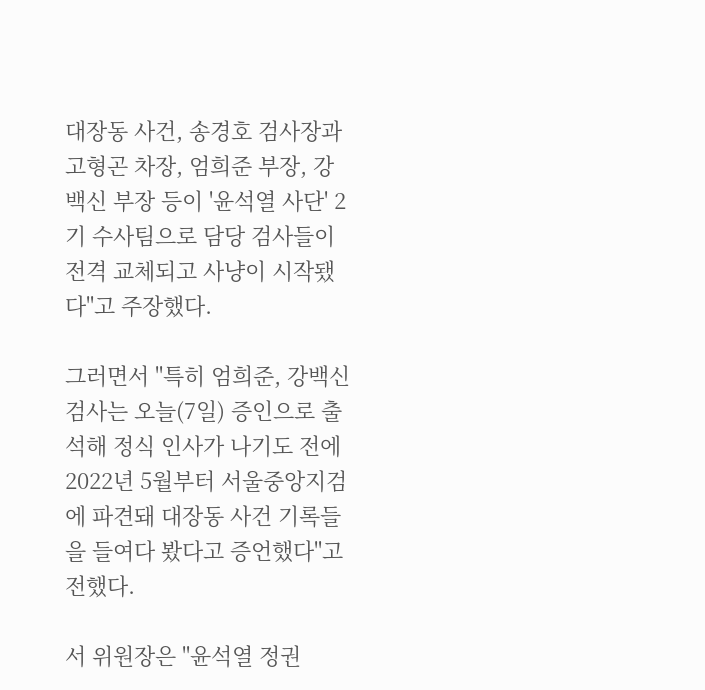대장동 사건, 송경호 검사장과 고형곤 차장, 엄희준 부장, 강백신 부장 등이 '윤석열 사단' 2기 수사팀으로 담당 검사들이 전격 교체되고 사냥이 시작됐다"고 주장했다.

그러면서 "특히 엄희준, 강백신 검사는 오늘(7일) 증인으로 출석해 정식 인사가 나기도 전에 2022년 5월부터 서울중앙지검에 파견돼 대장동 사건 기록들을 들여다 봤다고 증언했다"고 전했다.

서 위원장은 "윤석열 정권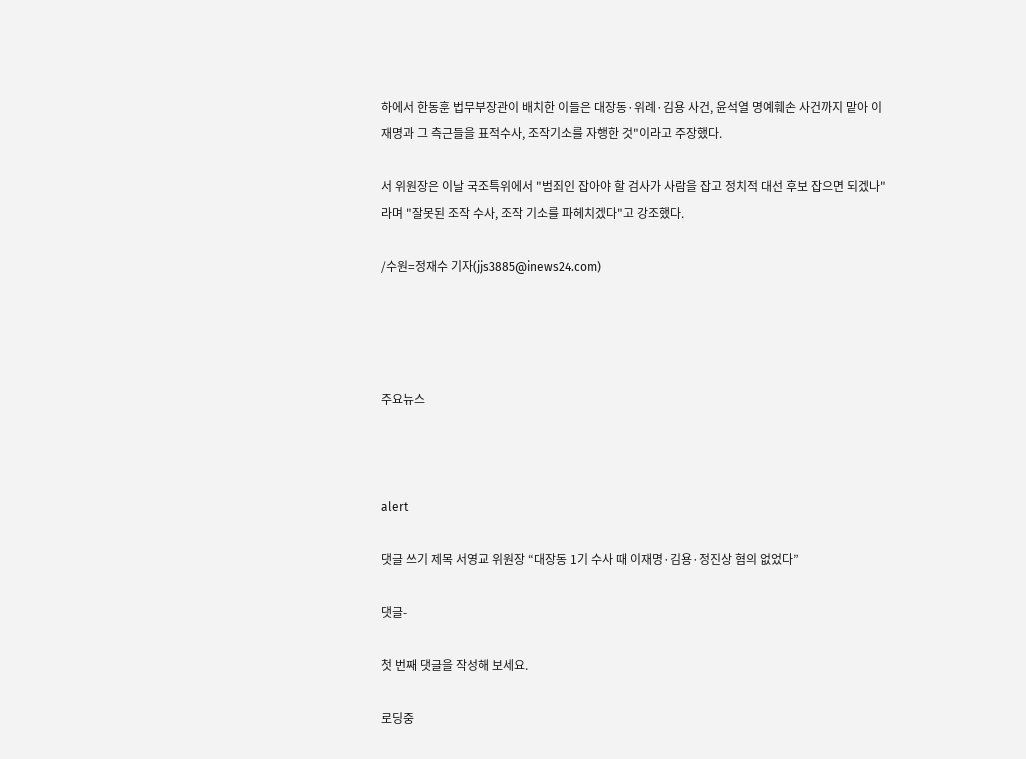하에서 한동훈 법무부장관이 배치한 이들은 대장동·위례·김용 사건, 윤석열 명예훼손 사건까지 맡아 이재명과 그 측근들을 표적수사, 조작기소를 자행한 것"이라고 주장했다.

서 위원장은 이날 국조특위에서 "범죄인 잡아야 할 검사가 사람을 잡고 정치적 대선 후보 잡으면 되겠나"라며 "잘못된 조작 수사, 조작 기소를 파헤치겠다"고 강조했다.

/수원=정재수 기자(jjs3885@inews24.com)




주요뉴스



alert

댓글 쓰기 제목 서영교 위원장 “대장동 1기 수사 때 이재명·김용·정진상 혐의 없었다”

댓글-

첫 번째 댓글을 작성해 보세요.

로딩중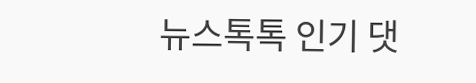뉴스톡톡 인기 댓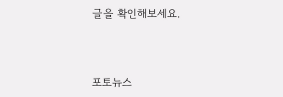글을 확인해보세요.



포토뉴스